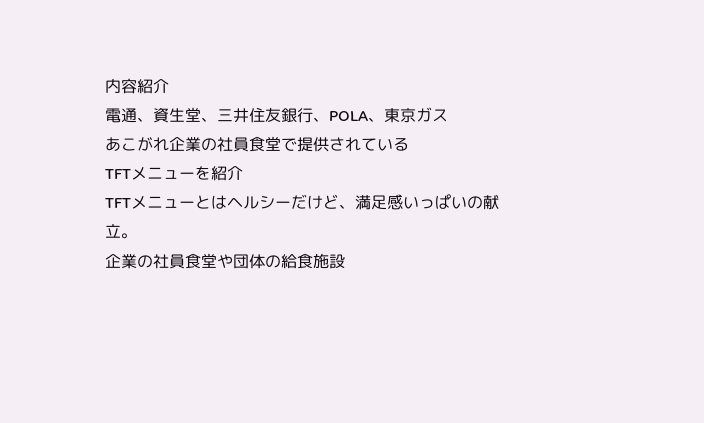内容紹介
電通、資生堂、三井住友銀行、POLA、東京ガス
あこがれ企業の社員食堂で提供されている
TFTメニューを紹介
TFTメニューとはヘルシーだけど、満足感いっぱいの献立。
企業の社員食堂や団体の給食施設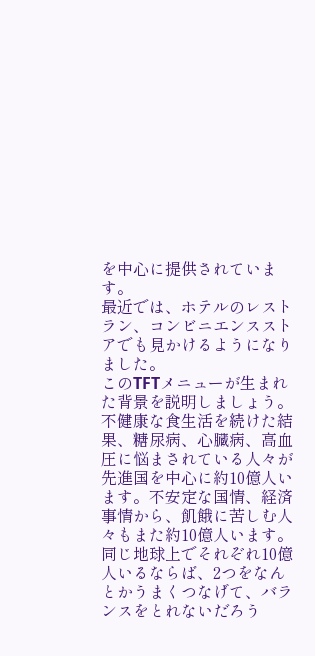を中心に提供されています。
最近では、ホテルのレストラン、コンビニエンスストアでも見かけるようになりました。
このTFTメニューが生まれた背景を説明しましょう。
不健康な食生活を続けた結果、糖尿病、心臓病、高血圧に悩まされている人々が先進国を中心に約10億人います。不安定な国情、経済事情から、飢餓に苦しむ人々もまた約10億人います。
同じ地球上でそれぞれ10億人いるならば、2つをなんとかうまくつなげて、バランスをとれないだろう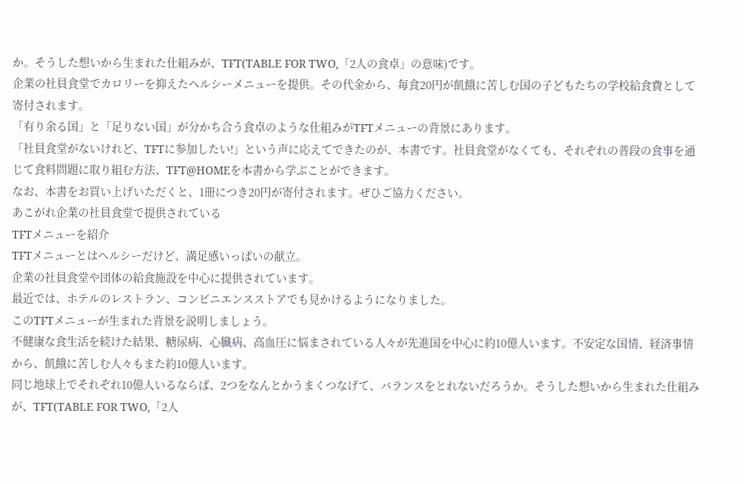か。そうした想いから生まれた仕組みが、TFT(TABLE FOR TWO,「2人の食卓」の意味)です。
企業の社員食堂でカロリーを抑えたヘルシーメニューを提供。その代金から、毎食20円が飢餓に苦しむ国の子どもたちの学校給食費として寄付されます。
「有り余る国」と「足りない国」が分かち合う食卓のような仕組みがTFTメニューの背景にあります。
「社員食堂がないけれど、TFTに参加したい!」という声に応えてできたのが、本書です。社員食堂がなくても、それぞれの普段の食事を通じて食料問題に取り組む方法、TFT@HOMEを本書から学ぶことができます。
なお、本書をお買い上げいただくと、1冊につき20円が寄付されます。ぜひご協力ください。
あこがれ企業の社員食堂で提供されている
TFTメニューを紹介
TFTメニューとはヘルシーだけど、満足感いっぱいの献立。
企業の社員食堂や団体の給食施設を中心に提供されています。
最近では、ホテルのレストラン、コンビニエンスストアでも見かけるようになりました。
このTFTメニューが生まれた背景を説明しましょう。
不健康な食生活を続けた結果、糖尿病、心臓病、高血圧に悩まされている人々が先進国を中心に約10億人います。不安定な国情、経済事情から、飢餓に苦しむ人々もまた約10億人います。
同じ地球上でそれぞれ10億人いるならば、2つをなんとかうまくつなげて、バランスをとれないだろうか。そうした想いから生まれた仕組みが、TFT(TABLE FOR TWO,「2人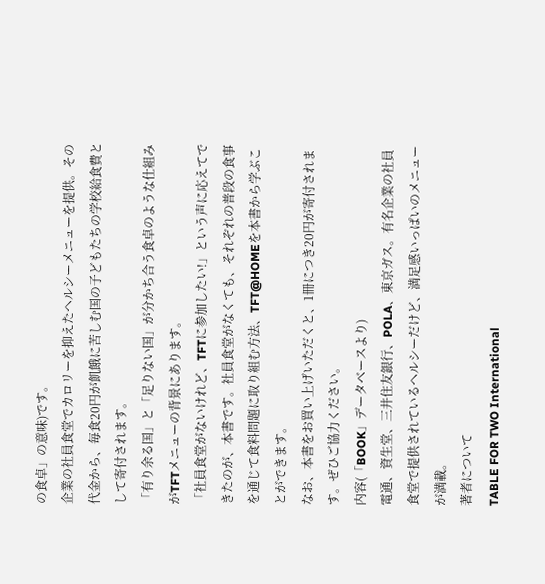の食卓」の意味)です。
企業の社員食堂でカロリーを抑えたヘルシーメニューを提供。その代金から、毎食20円が飢餓に苦しむ国の子どもたちの学校給食費として寄付されます。
「有り余る国」と「足りない国」が分かち合う食卓のような仕組みがTFTメニューの背景にあります。
「社員食堂がないけれど、TFTに参加したい!」という声に応えてできたのが、本書です。社員食堂がなくても、それぞれの普段の食事を通じて食料問題に取り組む方法、TFT@HOMEを本書から学ぶことができます。
なお、本書をお買い上げいただくと、1冊につき20円が寄付されます。ぜひご協力ください。
内容(「BOOK」データベースより)
電通、資生堂、三井住友銀行、POLA、東京ガス。有名企業の社員食堂で提供されているヘルシーだけど、満足感いっぱいのメニューが満載。
著者について
TABLE FOR TWO International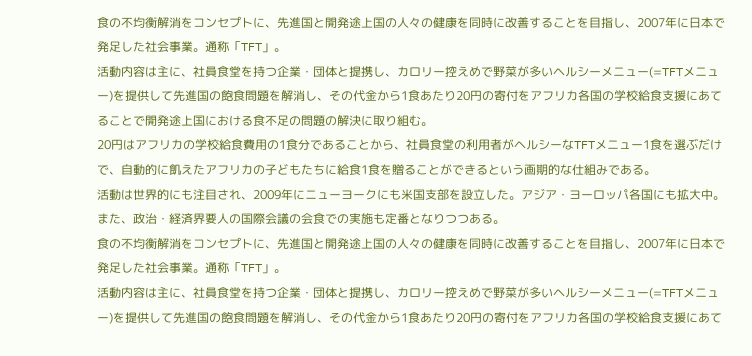食の不均衡解消をコンセプトに、先進国と開発途上国の人々の健康を同時に改善することを目指し、2007年に日本で発足した社会事業。通称「TFT」。
活動内容は主に、社員食堂を持つ企業・団体と提携し、カロリー控えめで野菜が多いヘルシーメニュー(=TFTメニュー)を提供して先進国の飽食問題を解消し、その代金から1食あたり20円の寄付をアフリカ各国の学校給食支援にあてることで開発途上国における食不足の問題の解決に取り組む。
20円はアフリカの学校給食費用の1食分であることから、社員食堂の利用者がヘルシーなTFTメニュー1食を選ぶだけで、自動的に飢えたアフリカの子どもたちに給食1食を贈ることができるという画期的な仕組みである。
活動は世界的にも注目され、2009年にニューヨークにも米国支部を設立した。アジア・ヨーロッパ各国にも拡大中。
また、政治・経済界要人の国際会議の会食での実施も定番となりつつある。
食の不均衡解消をコンセプトに、先進国と開発途上国の人々の健康を同時に改善することを目指し、2007年に日本で発足した社会事業。通称「TFT」。
活動内容は主に、社員食堂を持つ企業・団体と提携し、カロリー控えめで野菜が多いヘルシーメニュー(=TFTメニュー)を提供して先進国の飽食問題を解消し、その代金から1食あたり20円の寄付をアフリカ各国の学校給食支援にあて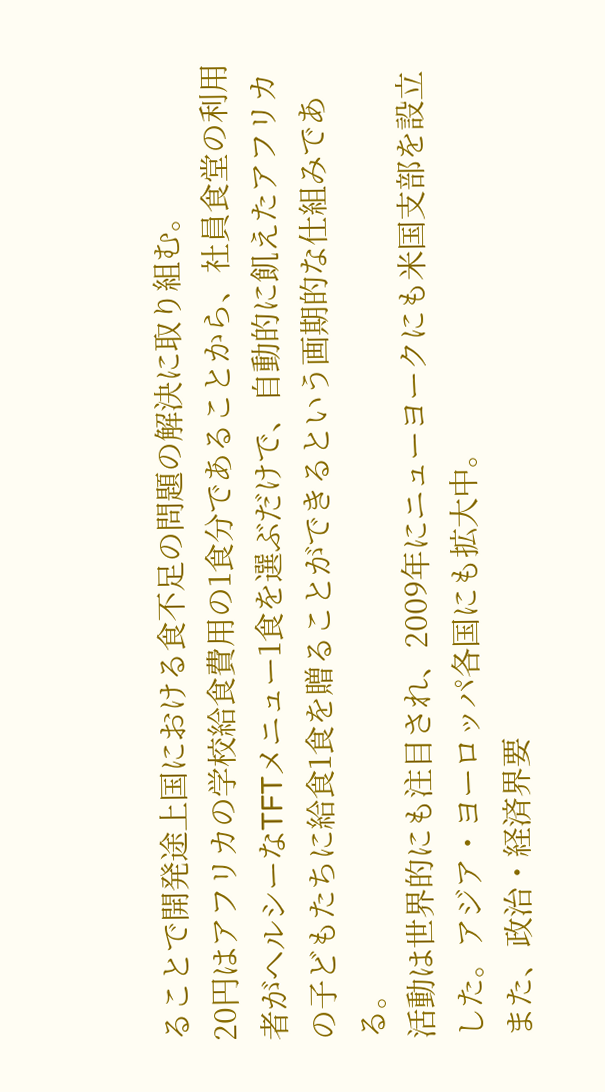ることで開発途上国における食不足の問題の解決に取り組む。
20円はアフリカの学校給食費用の1食分であることから、社員食堂の利用者がヘルシーなTFTメニュー1食を選ぶだけで、自動的に飢えたアフリカの子どもたちに給食1食を贈ることができるという画期的な仕組みである。
活動は世界的にも注目され、2009年にニューヨークにも米国支部を設立した。アジア・ヨーロッパ各国にも拡大中。
また、政治・経済界要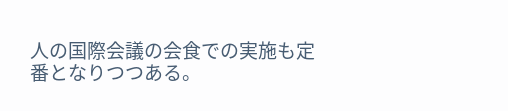人の国際会議の会食での実施も定番となりつつある。